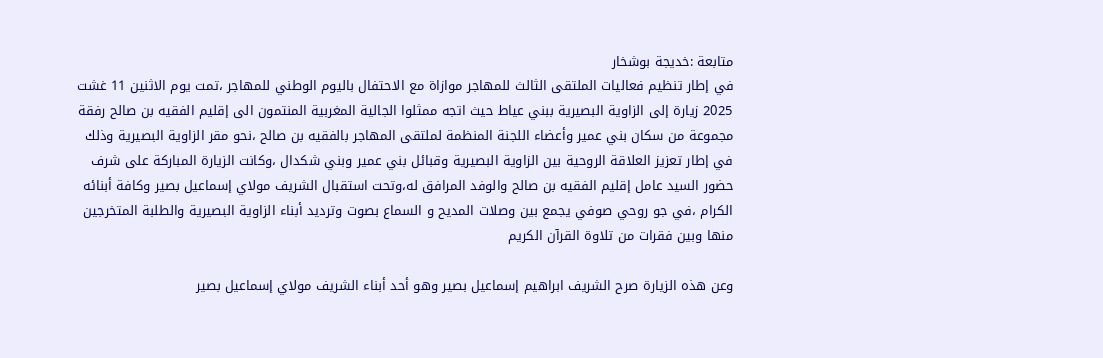متابعة :خديجة بوشخار
في إطار تنظيم فعاليات الملتقى الثالث للمهاجر موازاة مع الاحتفال باليوم الوطني للمهاجر ،تمت يوم الاثنين 11 غشت 2025 زيارة إلى الزاوية البصيرية ببني عياط حيث اتجه ممثلوا الجالية المغربية المنتمون الى إقليم الفقيه بن صالح رفقة مجموعة من سكان بني عمير وأعضاء اللجنة المنظمة لملتقى المهاجر بالفقيه بن صالح ،نحو مقر الزاوية البصيرية وذلك في إطار تعزيز العلاقة الروحية بين الزاوية البصيرية وقبائل بني عمير وبني شكدال ،وكانت الزيارة المباركة على شرف حضور السيد عامل إقليم الفقيه بن صالح والوفد المرافق له،وتحت استقبال الشريف مولاي إسماعيل بصير وكافة أبنائه الكرام ،في جو روحي صوفي يجمع بين وصلات المديح و السماع بصوت وترديد أبناء الزاوية البصيرية والطلبة المتخرجين منها وبين فقرات من تلاوة القرآن الكريم

وعن هذه الزيارة صرح الشريف ابراهيم إسماعيل بصير وهو أحد أبناء الشريف مولاي إسماعيل بصير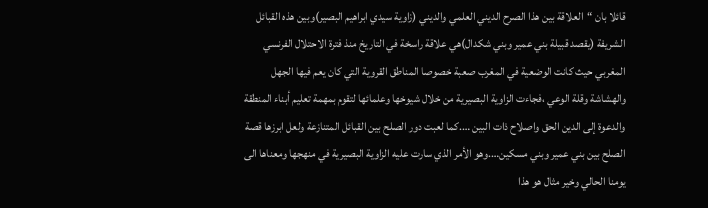قائلا بان “العلاقة بين هذا الصرح الديني العلمي والديني (زاوية سيدي ابراهيم البصير)وبين هذه القبائل الشريفة (يقصد قبيلة بني عمير وبني شكدال)هي علاقة راسخة في التاريخ منذ فترة الاحتلال الفرنسي المغربي حيث كانت الوضعية في المغرب صعبة خصوصا المناطق القروية التي كان يعم فيها الجهل والهشاشة وقلة الوعي ،فجاءت الزاوية البصيرية من خلال شيوخها وعلمائها لتقوم بمهمة تعليم أبناء المنطقة والدعوة إلى الدين الحق واصلاح ذات البين ….كما لعبت دور الصلح بين القبائل المتنازعة ولعل ابرزها قصة الصلح بين بني عمير وبني مسكين….وهو الأمر الذي سارت عليه الزاوية البصيرية في منهجها ومعناها الى يومنا الحالي وخير مثال هو هذا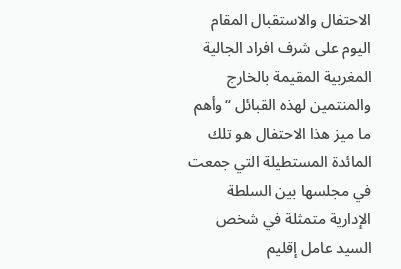الاحتفال والاستقبال المقام اليوم على شرف افراد الجالية المغربية المقيمة بالخارج والمنتمين لهذه القبائل “وأهم ما ميز هذا الاحتفال هو تلك المائدة المستطيلة التي جمعت في مجلسها بين السلطة الإدارية متمثلة في شخص السيد عامل إقليم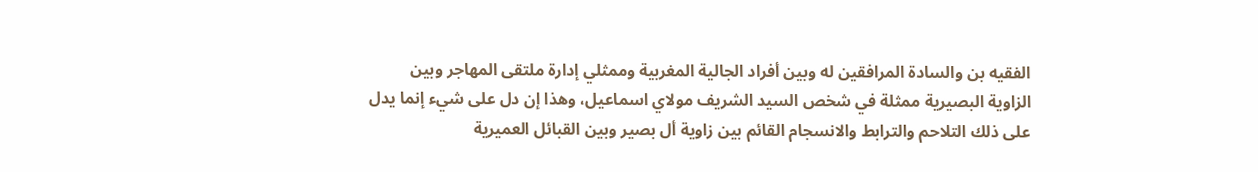الفقيه بن والسادة المرافقين له وبين أفراد الجالية المغربية وممثلي إدارة ملتقى المهاجر وبين الزاوية البصيرية ممثلة في شخص السيد الشريف مولاي اسماعيل، وهذا إن دل على شيء إنما يدل على ذلك التلاحم والترابط والانسجام القائم بين زاوية أل بصير وبين القبائل العميرية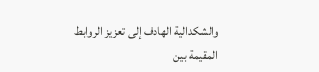والشكدالية الهادف إلى تعزيز الروابط المقيمة بين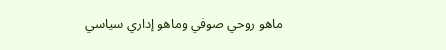ماهو روحي صوفي وماهو إداري سياسي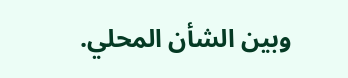وبين الشأن المحلي.